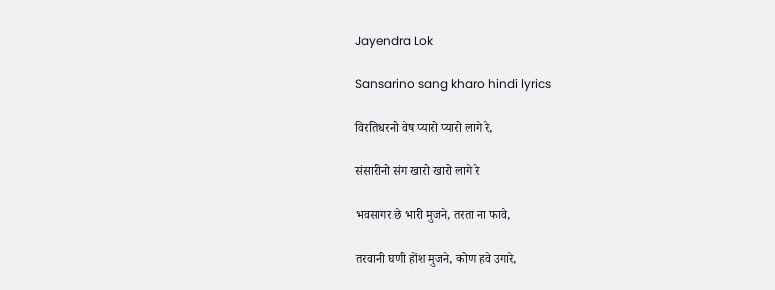Jayendra Lok

Sansarino sang kharo hindi lyrics

विरतिधरनो वेष प्यारो प्यारो लागे रे,

संसारीनो संग खारो खारो लागे रे

भवसागर छे भारी मुजने, तरता ना फावे,

तरवानी घणी होंश मुजने, कोण हवे उगारे,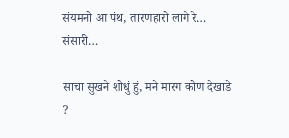संयमनो आ पंथ, तारणहारो लागे रे… संसारी…

साचा सुखने शोधुं हुं, मने मारग कोण देखाडे ?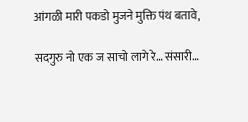आंगळी मारी पकडो मुजने मुक्ति पंथ बतावे,

सदगुरु नो एक ज साचो लागे रे… संसारी…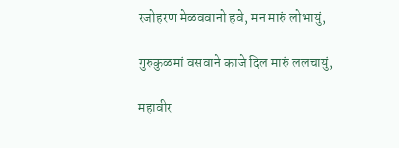रजोहरण मेळववानो हवे, मन मारुं लोभायुं,

गुरुकुळमां वसवाने काजे दिल मारुं ललचायुं,

महावीर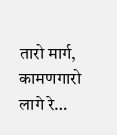तारो मार्ग, कामणगारो लागे रे…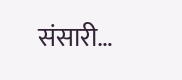संसारी…